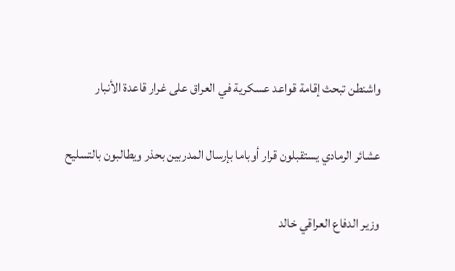واشنطن تبحث إقامة قواعد عسكرية في العراق على غرار قاعدة الأنبار

عشائر الرمادي يستقبلون قرار أوباما بإرسال المدربين بحذر ويطالبون بالتسليح

وزير الدفاع العراقي خالد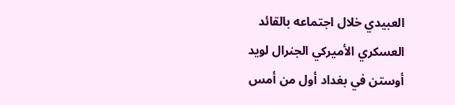العبيدي خلال اجتماعه بالقائد العسكري الأميركي الجنرال لويد أوستن في بغداد أول من أمس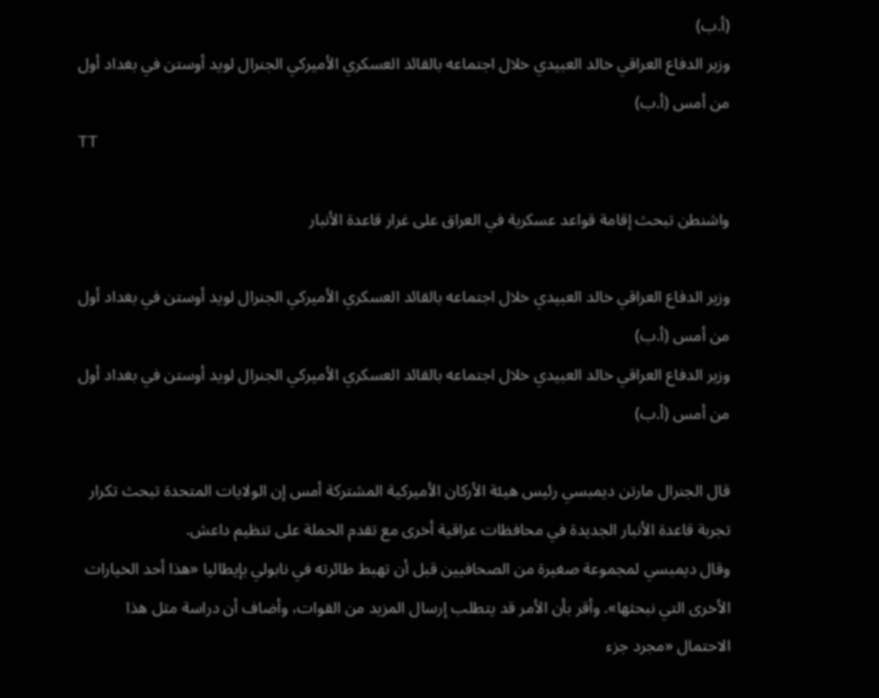(أ.ب)
وزير الدفاع العراقي خالد العبيدي خلال اجتماعه بالقائد العسكري الأميركي الجنرال لويد أوستن في بغداد أول من أمس (أ.ب)
TT

واشنطن تبحث إقامة قواعد عسكرية في العراق على غرار قاعدة الأنبار

وزير الدفاع العراقي خالد العبيدي خلال اجتماعه بالقائد العسكري الأميركي الجنرال لويد أوستن في بغداد أول من أمس (أ.ب)
وزير الدفاع العراقي خالد العبيدي خلال اجتماعه بالقائد العسكري الأميركي الجنرال لويد أوستن في بغداد أول من أمس (أ.ب)

قال الجنرال مارتن ديمبسي رئيس هيئة الأركان الأميركية المشتركة أمس إن الولايات المتحدة تبحث تكرار تجربة قاعدة الأنبار الجديدة في محافظات عراقية أخرى مع تقدم الحملة على تنظيم داعش.
وقال ديمبسي لمجموعة صغيرة من الصحافيين قبل أن تهبط طائرته في نابولي بإيطاليا «هذا أحد الخيارات الأخرى التي نبحثها». وأقر بأن الأمر قد يتطلب إرسال المزيد من القوات، وأضاف أن دراسة مثل هذا الاحتمال «مجرد جزء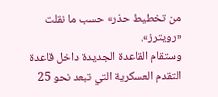من تخطيط حذر» حسب ما نقلت «رويترز».
وستقام القاعدة الجديدة داخل قاعدة التقدم العسكرية التي تبعد نحو 25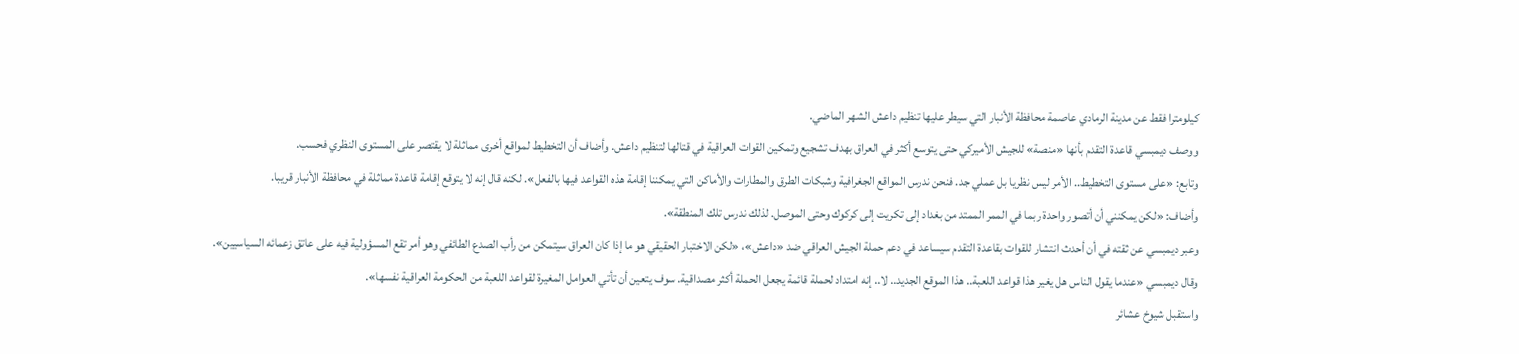كيلومترا فقط عن مدينة الرمادي عاصمة محافظة الأنبار التي سيطر عليها تنظيم داعش الشهر الماضي.
ووصف ديمبسي قاعدة التقدم بأنها «منصة» للجيش الأميركي حتى يتوسع أكثر في العراق بهدف تشجيع وتمكين القوات العراقية في قتالها لتنظيم داعش. وأضاف أن التخطيط لمواقع أخرى مماثلة لا يقتصر على المستوى النظري فحسب.
وتابع: «على مستوى التخطيط.. الأمر ليس نظريا بل عملي جد. فنحن ندرس المواقع الجغرافية وشبكات الطرق والمطارات والأماكن التي يمكننا إقامة هذه القواعد فيها بالفعل». لكنه قال إنه لا يتوقع إقامة قاعدة مماثلة في محافظة الأنبار قريبا.
وأضاف: «لكن يمكنني أن أتصور واحدة ربما في الممر الممتد من بغداد إلى تكريت إلى كركوك وحتى الموصل. لذلك ندرس تلك المنطقة».
وعبر ديمبسي عن ثقته في أن أحدث انتشار للقوات بقاعدة التقدم سيساعد في دعم حملة الجيش العراقي ضد «داعش»، «لكن الاختبار الحقيقي هو ما إذا كان العراق سيتمكن من رأب الصدع الطائفي وهو أمر تقع المسؤولية فيه على عاتق زعمائه السياسيين».
وقال ديمبسي «عندما يقول الناس هل يغير هذا قواعد اللعبة.. هذا الموقع الجديد.. لا.. إنه امتداد لحملة قائمة يجعل الحملة أكثر مصداقية. سوف يتعين أن تأتي العوامل المغيرة لقواعد اللعبة من الحكومة العراقية نفسها».
واستقبل شيوخ عشائر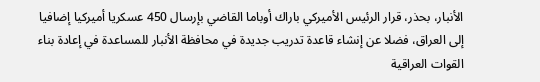الأنبار، بحذر، قرار الرئيس الأميركي باراك أوباما القاضي بإرسال 450 عسكريا أميركيا إضافيا إلى العراق، فضلا عن إنشاء قاعدة تدريب جديدة في محافظة الأنبار للمساعدة في إعادة بناء القوات العراقية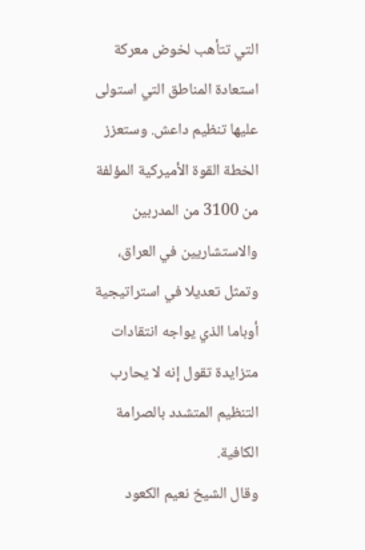التي تتأهب لخوض معركة استعادة المناطق التي استولى عليها تنظيم داعش. وستعزز الخطة القوة الأميركية المؤلفة من 3100 من المدربين والاستشاريين في العراق، وتمثل تعديلا في استراتيجية أوباما الذي يواجه انتقادات متزايدة تقول إنه لا يحارب التنظيم المتشدد بالصرامة الكافية.
وقال الشيخ نعيم الكعود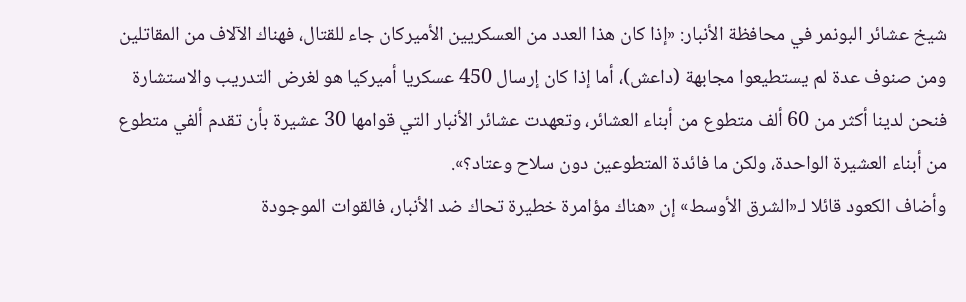شيخ عشائر البونمر في محافظة الأنبار: «إذا كان هذا العدد من العسكريين الأميركان جاء للقتال، فهناك الآلاف من المقاتلين ومن صنوف عدة لم يستطيعوا مجابهة (داعش)، أما إذا كان إرسال 450 عسكريا أميركيا هو لغرض التدريب والاستشارة فنحن لدينا أكثر من 60 ألف متطوع من أبناء العشائر، وتعهدت عشائر الأنبار التي قوامها 30 عشيرة بأن تقدم ألفي متطوع من أبناء العشيرة الواحدة، ولكن ما فائدة المتطوعين دون سلاح وعتاد؟».
وأضاف الكعود قائلا لـ«الشرق الأوسط» إن «هناك مؤامرة خطيرة تحاك ضد الأنبار، فالقوات الموجودة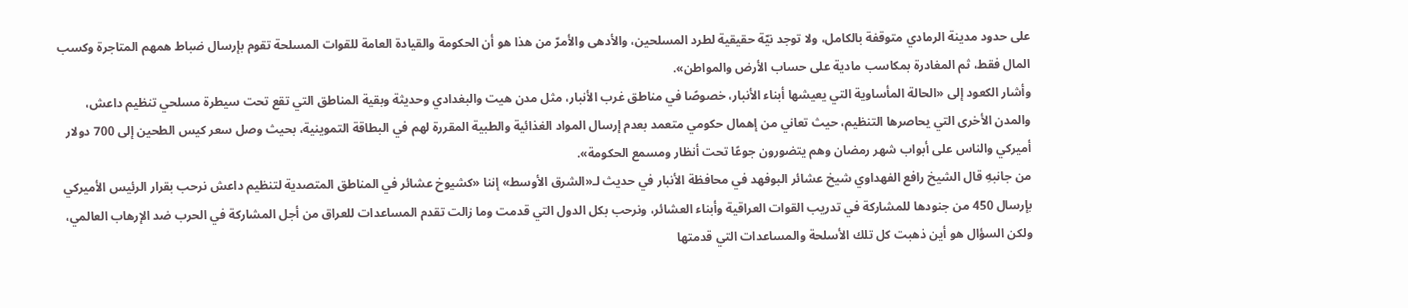على حدود مدينة الرمادي متوقفة بالكامل، ولا توجد نيّة حقيقية لطرد المسلحين، والأدهى والأمرّ من هذا هو أن الحكومة والقيادة العامة للقوات المسلحة تقوم بإرسال ضباط همهم المتاجرة وكسب المال فقط، ثم المغادرة بمكاسب مادية على حساب الأرض والمواطن».
وأشار الكعود إلى «الحالة المأساوية التي يعيشها أبناء الأنبار، خصوصًا في مناطق غرب الأنبار، مثل مدن هيت والبغدادي وحديثة وبقية المناطق التي تقع تحت سيطرة مسلحي تنظيم داعش، والمدن الأخرى التي يحاصرها التنظيم، حيث تعاني من إهمال حكومي متعمد بعدم إرسال المواد الغذائية والطبية المقررة لهم في البطاقة التموينية، بحيث وصل سعر كيس الطحين إلى 700 دولار أميركي والناس على أبواب شهر رمضان وهم يتضورون جوعًا تحت أنظار ومسمع الحكومة».
من جانبهِ قال الشيخ رافع الفهداوي شيخ عشائر البوفهد في محافظة الأنبار في حديث لـ«الشرق الأوسط» إننا «كشيوخ عشائر في المناطق المتصدية لتنظيم داعش نرحب بقرار الرئيس الأميركي بإرسال 450 من جنودها للمشاركة في تدريب القوات العراقية وأبناء العشائر، ونرحب بكل الدول التي قدمت وما زالت تقدم المساعدات للعراق من أجل المشاركة في الحرب ضد الإرهاب العالمي، ولكن السؤال هو أين ذهبت كل تلك الأسلحة والمساعدات التي قدمتها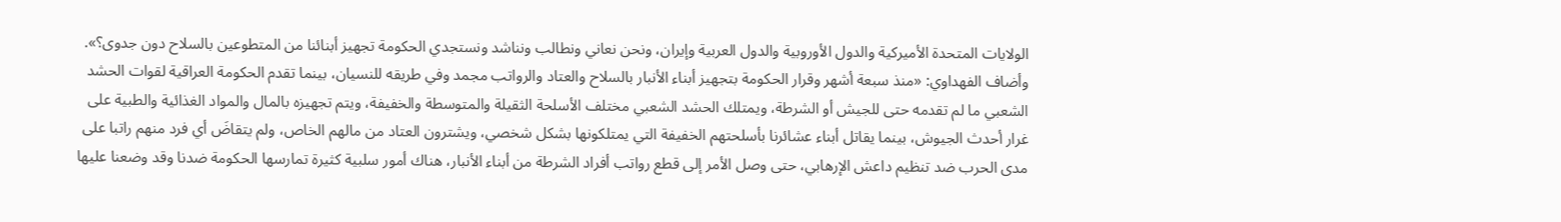الولايات المتحدة الأميركية والدول الأوروبية والدول العربية وإيران، ونحن نعاني ونطالب ونناشد ونستجدي الحكومة تجهيز أبنائنا من المتطوعين بالسلاح دون جدوى؟».
وأضاف الفهداوي: «منذ سبعة أشهر وقرار الحكومة بتجهيز أبناء الأنبار بالسلاح والعتاد والرواتب مجمد وفي طريقه للنسيان، بينما تقدم الحكومة العراقية لقوات الحشد الشعبي ما لم تقدمه حتى للجيش أو الشرطة، ويمتلك الحشد الشعبي مختلف الأسلحة الثقيلة والمتوسطة والخفيفة، ويتم تجهيزه بالمال والمواد الغذائية والطبية على غرار أحدث الجيوش، بينما يقاتل أبناء عشائرنا بأسلحتهم الخفيفة التي يمتلكونها بشكل شخصي، ويشترون العتاد من مالهم الخاص، ولم يتقاضَ أي فرد منهم راتبا على مدى الحرب ضد تنظيم داعش الإرهابي، حتى وصل الأمر إلى قطع رواتب أفراد الشرطة من أبناء الأنبار، هناك أمور سلبية كثيرة تمارسها الحكومة ضدنا وقد وضعنا عليها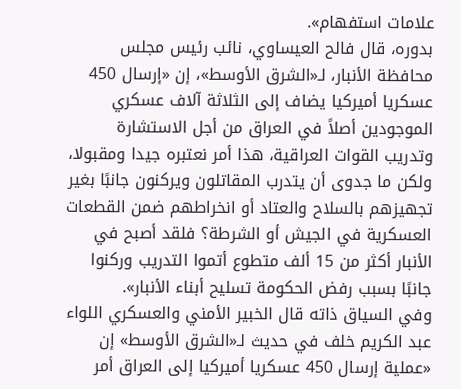علامات استفهام».
بدوره، قال فالح العيساوي، نائب رئيس مجلس محافظة الأنبار، لـ«الشرق الأوسط»، إن «إرسال 450 عسكريا أميركيا يضاف إلى الثلاثة آلاف عسكري الموجودين أصلاً في العراق من أجل الاستشارة وتدريب القوات العراقية، هذا أمر نعتبره جيدا ومقبولا، ولكن ما جدوى أن يتدرب المقاتلون ويركنون جانبًا بغير تجهيزهم بالسلاح والعتاد أو انخراطهم ضمن القطعات العسكرية في الجيش أو الشرطة؟ فلقد أصبح في الأنبار أكثر من 15 ألف متطوع أتموا التدريب وركنوا جانبًا بسبب رفض الحكومة تسليح أبناء الأنبار».
وفي السياق ذاته قال الخبير الأمني والعسكري اللواء عبد الكريم خلف في حديث لـ«الشرق الأوسط» إن «عملية إرسال 450 عسكريا أميركيا إلى العراق أمر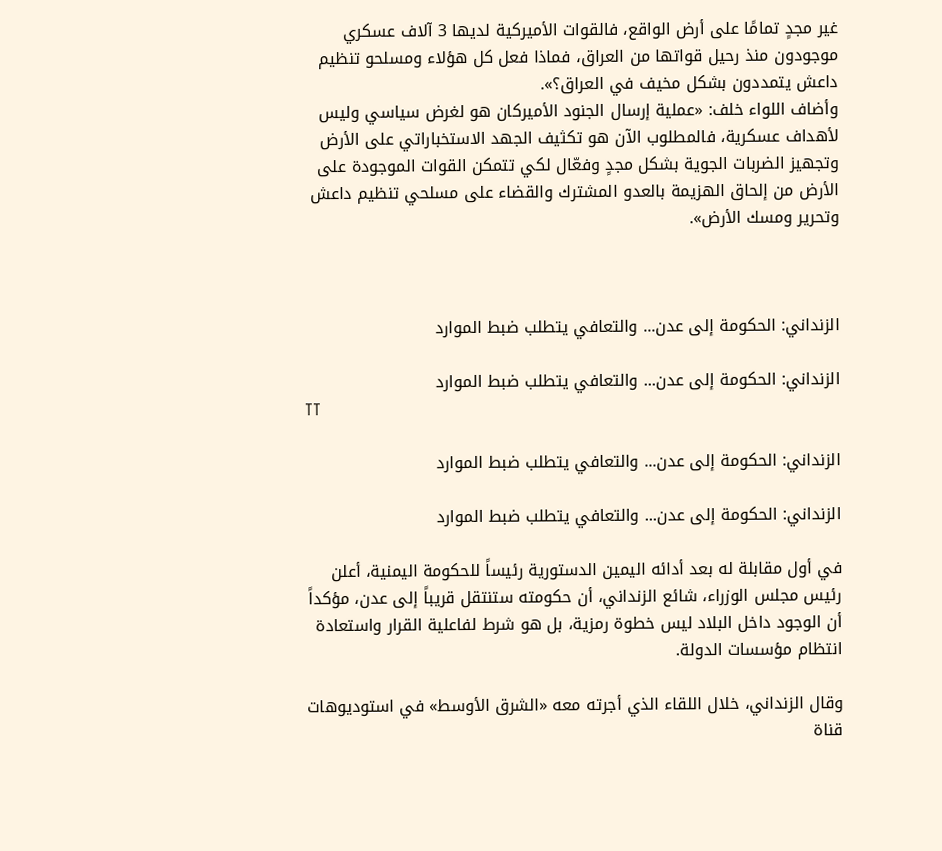غير مجدٍ تمامًا على أرض الواقع، فالقوات الأميركية لديها 3 آلاف عسكري موجودون منذ رحيل قواتها من العراق، فماذا فعل كل هؤلاء ومسلحو تنظيم داعش يتمددون بشكل مخيف في العراق؟».
وأضاف اللواء خلف: «عملية إرسال الجنود الأميركان هو لغرض سياسي وليس لأهداف عسكرية، فالمطلوب الآن هو تكثيف الجهد الاستخباراتي على الأرض وتجهيز الضربات الجوية بشكل مجدٍ وفعّال لكي تتمكن القوات الموجودة على الأرض من إلحاق الهزيمة بالعدو المشترك والقضاء على مسلحي تنظيم داعش وتحرير ومسك الأرض».



الزنداني: الحكومة إلى عدن... والتعافي يتطلب ضبط الموارد

الزنداني: الحكومة إلى عدن... والتعافي يتطلب ضبط الموارد
TT

الزنداني: الحكومة إلى عدن... والتعافي يتطلب ضبط الموارد

الزنداني: الحكومة إلى عدن... والتعافي يتطلب ضبط الموارد

في أول مقابلة له بعد أدائه اليمين الدستورية رئيساً للحكومة اليمنية، أعلن رئيس مجلس الوزراء، شائع الزنداني، أن حكومته ستنتقل قريباً إلى عدن، مؤكداً أن الوجود داخل البلاد ليس خطوة رمزية، بل هو شرط لفاعلية القرار واستعادة انتظام مؤسسات الدولة.

وقال الزنداني، خلال اللقاء الذي أجرته معه «الشرق الأوسط» في استوديوهات قناة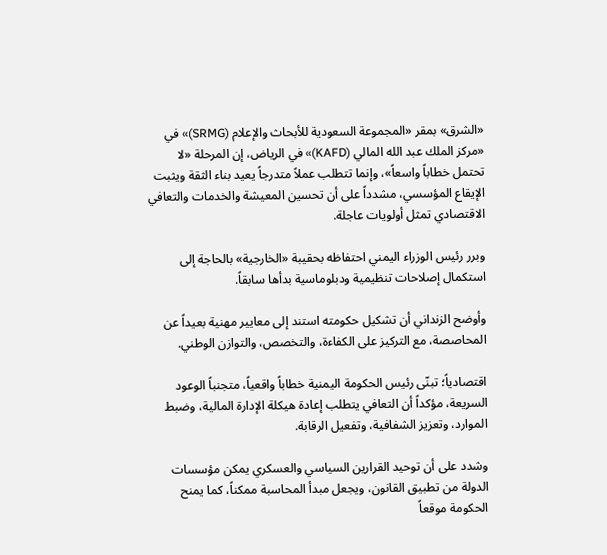«الشرق» بمقر «المجموعة السعودية للأبحاث والإعلام (SRMG)» في «مركز الملك عبد الله المالي (KAFD)» في الرياض، إن المرحلة «لا تحتمل خطاباً واسعاً»، وإنما تتطلب عملاً متدرجاً يعيد بناء الثقة ويثبت الإيقاع المؤسسي، مشدداً على أن تحسين المعيشة والخدمات والتعافي الاقتصادي تمثل أولويات عاجلة.

وبرر رئيس الوزراء اليمني احتفاظه بحقيبة «الخارجية» بالحاجة إلى استكمال إصلاحات تنظيمية ودبلوماسية بدأها سابقاً.

وأوضح الزنداني أن تشكيل حكومته استند إلى معايير مهنية بعيداً عن المحاصصة، مع التركيز على الكفاءة، والتخصص، والتوازن الوطني.

اقتصادياً؛ تبنّى رئيس الحكومة اليمنية خطاباً واقعياً، متجنباً الوعود السريعة، مؤكداً أن التعافي يتطلب إعادة هيكلة الإدارة المالية، وضبط الموارد، وتعزيز الشفافية، وتفعيل الرقابة.

وشدد على أن توحيد القرارين السياسي والعسكري يمكن مؤسسات الدولة من تطبيق القانون، ويجعل مبدأ المحاسبة ممكناً، كما يمنح الحكومة موقعاً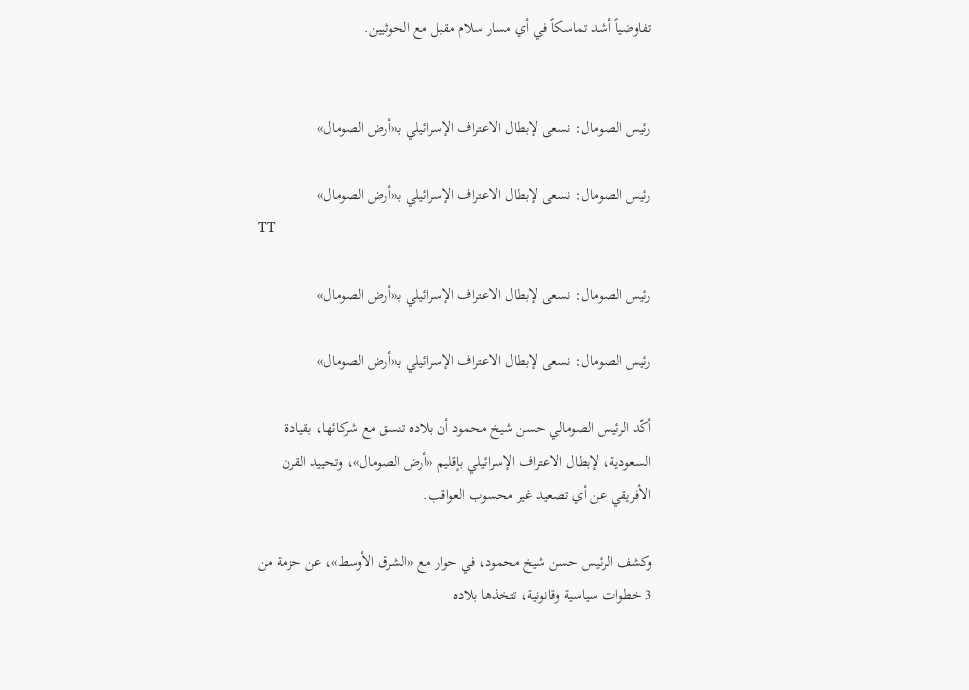تفاوضياً أشد تماسكاً في أي مسار سلام مقبل مع الحوثيين.


رئيس الصومال: نسعى لإبطال الاعتراف الإسرائيلي بـ«أرض الصومال»

رئيس الصومال: نسعى لإبطال الاعتراف الإسرائيلي بـ«أرض الصومال»
TT

رئيس الصومال: نسعى لإبطال الاعتراف الإسرائيلي بـ«أرض الصومال»

رئيس الصومال: نسعى لإبطال الاعتراف الإسرائيلي بـ«أرض الصومال»

أكّد الرئيس الصومالي حسن شيخ محمود أن بلاده تنسق مع شركائها، بقيادة السعودية، لإبطال الاعتراف الإسرائيلي بإقليم «أرض الصومال»، وتحييد القرن الأفريقي عن أي تصعيد غير محسوب العواقب.

وكشف الرئيس حسن شيخ محمود، في حوار مع «الشرق الأوسط»، عن حزمة من 3 خطوات سياسية وقانونية، تتخذها بلاده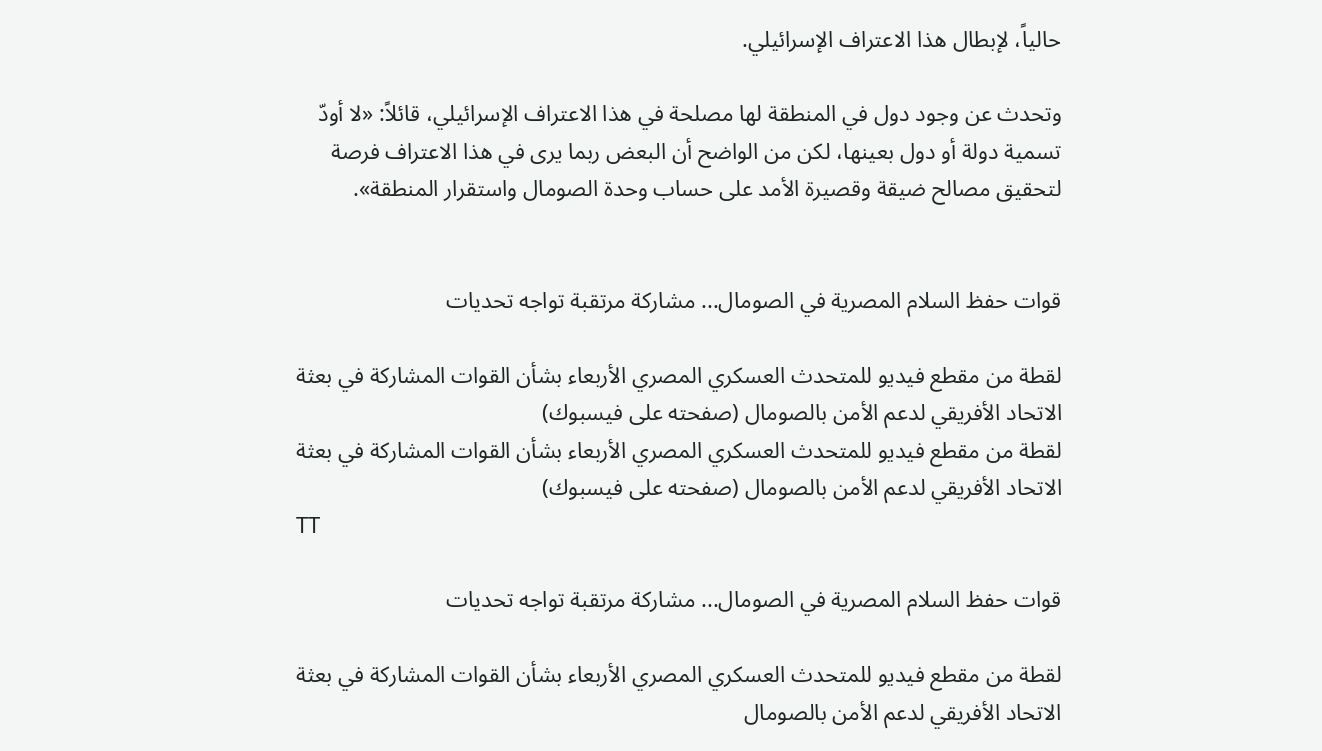حالياً، لإبطال هذا الاعتراف الإسرائيلي.

وتحدث عن وجود دول في المنطقة لها مصلحة في هذا الاعتراف الإسرائيلي، قائلاً: «لا أودّ تسمية دولة أو دول بعينها، لكن من الواضح أن البعض ربما يرى في هذا الاعتراف فرصة لتحقيق مصالح ضيقة وقصيرة الأمد على حساب وحدة الصومال واستقرار المنطقة».


قوات حفظ السلام المصرية في الصومال... مشاركة مرتقبة تواجه تحديات

لقطة من مقطع فيديو للمتحدث العسكري المصري الأربعاء بشأن القوات المشاركة في بعثة الاتحاد الأفريقي لدعم الأمن بالصومال (صفحته على فيسبوك)
لقطة من مقطع فيديو للمتحدث العسكري المصري الأربعاء بشأن القوات المشاركة في بعثة الاتحاد الأفريقي لدعم الأمن بالصومال (صفحته على فيسبوك)
TT

قوات حفظ السلام المصرية في الصومال... مشاركة مرتقبة تواجه تحديات

لقطة من مقطع فيديو للمتحدث العسكري المصري الأربعاء بشأن القوات المشاركة في بعثة الاتحاد الأفريقي لدعم الأمن بالصومال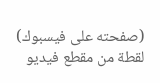(صفحته على فيسبوك)
لقطة من مقطع فيديو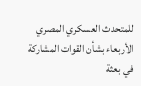للمتحدث العسكري المصري الأربعاء بشأن القوات المشاركة في بعثة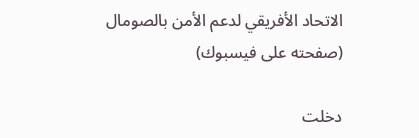الاتحاد الأفريقي لدعم الأمن بالصومال (صفحته على فيسبوك)

دخلت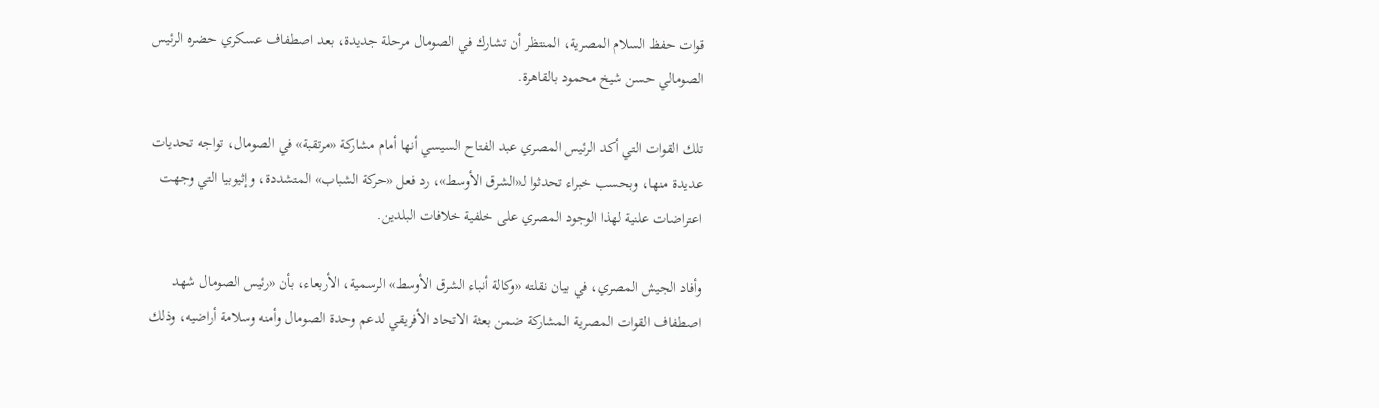قوات حفظ السلام المصرية، المنتظر أن تشارك في الصومال مرحلة جديدة، بعد اصطفاف عسكري حضره الرئيس الصومالي حسن شيخ محمود بالقاهرة.

تلك القوات التي أكد الرئيس المصري عبد الفتاح السيسي أنها أمام مشاركة «مرتقبة» في الصومال، تواجه تحديات عديدة منها، وبحسب خبراء تحدثوا لـ«الشرق الأوسط»، رد فعل «حركة الشباب» المتشددة، وإثيوبيا التي وجهت اعتراضات علنية لهذا الوجود المصري على خلفية خلافات البلدين.

وأفاد الجيش المصري، في بيان نقلته «وكالة أنباء الشرق الأوسط» الرسمية، الأربعاء، بأن «رئيس الصومال شهد اصطفاف القوات المصرية المشاركة ضمن بعثة الاتحاد الأفريقي لدعم وحدة الصومال وأمنه وسلامة أراضيه، وذلك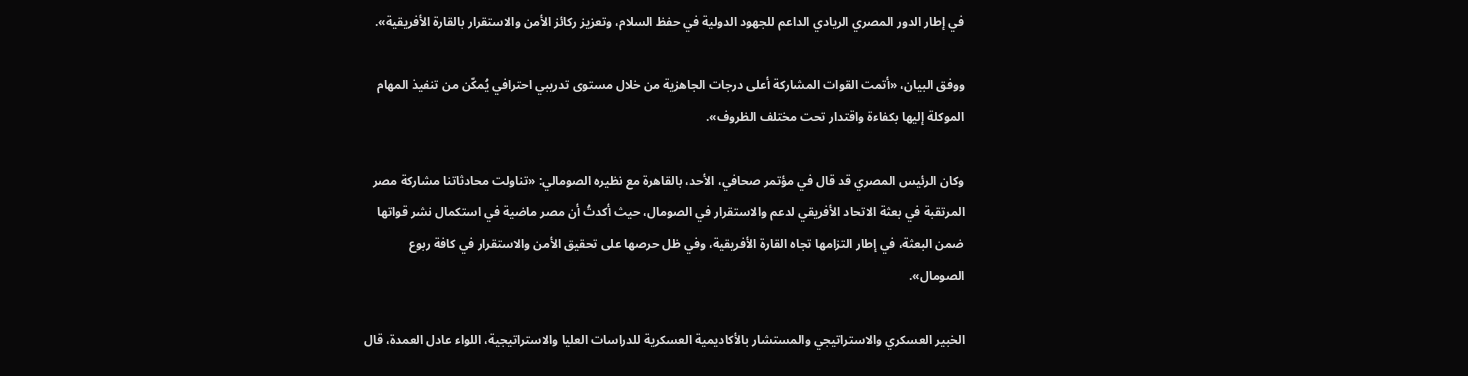في إطار الدور المصري الريادي الداعم للجهود الدولية في حفظ السلام، وتعزيز ركائز الأمن والاستقرار بالقارة الأفريقية».

ووفق البيان، «أتمت القوات المشاركة أعلى درجات الجاهزية من خلال مستوى تدريبي احترافي يُمكّن من تنفيذ المهام الموكلة إليها بكفاءة واقتدار تحت مختلف الظروف».

وكان الرئيس المصري قد قال في مؤتمر صحافي، الأحد، بالقاهرة مع نظيره الصومالي: «تناولت محادثاتنا مشاركة مصر المرتقبة في بعثة الاتحاد الأفريقي لدعم والاستقرار في الصومال، حيث أكدتُ أن مصر ماضية في استكمال نشر قواتها ضمن البعثة، في إطار التزامها تجاه القارة الأفريقية، وفي ظل حرصها على تحقيق الأمن والاستقرار في كافة ربوع الصومال».

الخبير العسكري والاستراتيجي والمستشار بالأكاديمية العسكرية للدراسات العليا والاستراتيجية، اللواء عادل العمدة، قال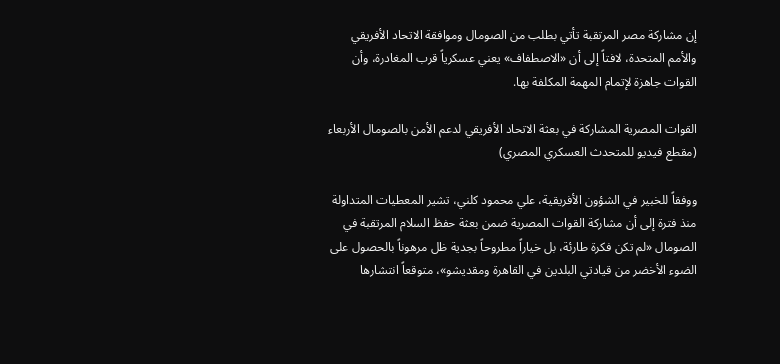إن مشاركة مصر المرتقبة تأتي بطلب من الصومال وموافقة الاتحاد الأفريقي والأمم المتحدة، لافتاً إلى أن «الاصطفاف» يعني عسكرياً قرب المغادرة، وأن القوات جاهزة لإتمام المهمة المكلفة بها.

القوات المصرية المشاركة في بعثة الاتحاد الأفريقي لدعم الأمن بالصومال الأربعاء (مقطع فيديو للمتحدث العسكري المصري)

ووفقاً للخبير في الشؤون الأفريقية، علي محمود كلني، تشير المعطيات المتداولة منذ فترة إلى أن مشاركة القوات المصرية ضمن بعثة حفظ السلام المرتقبة في الصومال «لم تكن فكرة طارئة، بل خياراً مطروحاً بجدية ظل مرهوناً بالحصول على الضوء الأخضر من قيادتي البلدين في القاهرة ومقديشو»، متوقعاً انتشارها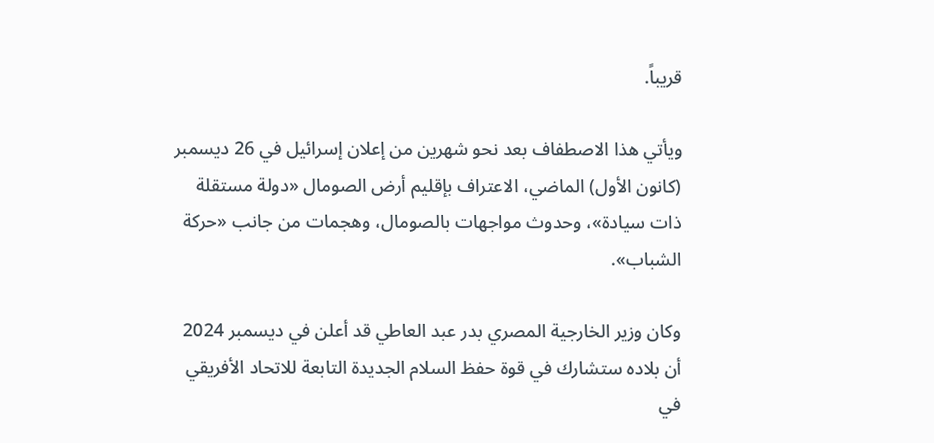قريباً.

ويأتي هذا الاصطفاف بعد نحو شهرين من إعلان إسرائيل في 26 ديسمبر (كانون الأول) الماضي، الاعتراف بإقليم أرض الصومال «دولة مستقلة ذات سيادة»، وحدوث مواجهات بالصومال، وهجمات من جانب «حركة الشباب».

وكان وزير الخارجية المصري بدر عبد العاطي قد أعلن في ديسمبر 2024 أن بلاده ستشارك في قوة حفظ السلام الجديدة التابعة للاتحاد الأفريقي في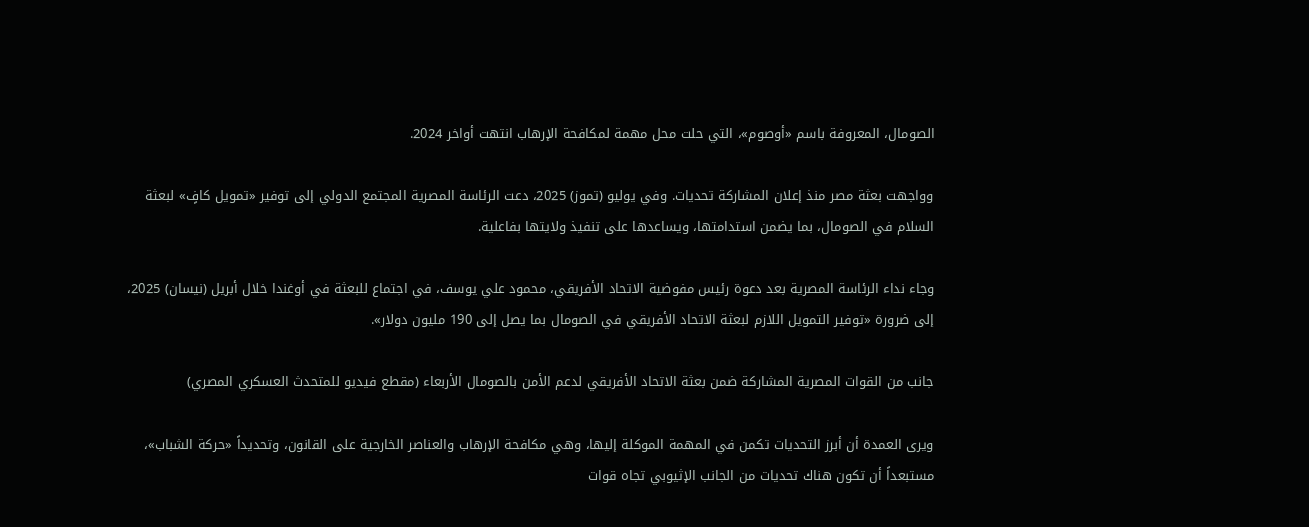الصومال، المعروفة باسم «أوصوم»، التي حلت محل مهمة لمكافحة الإرهاب انتهت أواخر 2024.

وواجهت بعثة مصر منذ إعلان المشاركة تحديات. وفي يوليو (تموز) 2025، دعت الرئاسة المصرية المجتمع الدولي إلى توفير «تمويل كافٍ» لبعثة السلام في الصومال، بما يضمن استدامتها، ويساعدها على تنفيذ ولايتها بفاعلية.

وجاء نداء الرئاسة المصرية بعد دعوة رئيس مفوضية الاتحاد الأفريقي، محمود علي يوسف، في اجتماع للبعثة في أوغندا خلال أبريل (نيسان) 2025، إلى ضرورة «توفير التمويل اللازم لبعثة الاتحاد الأفريقي في الصومال بما يصل إلى 190 مليون دولار».

جانب من القوات المصرية المشاركة ضمن بعثة الاتحاد الأفريقي لدعم الأمن بالصومال الأربعاء (مقطع فيديو للمتحدث العسكري المصري)

ويرى العمدة أن أبرز التحديات تكمن في المهمة الموكلة إليها، وهي مكافحة الإرهاب والعناصر الخارجية على القانون، وتحديداً «حركة الشباب»، مستبعداً أن تكون هناك تحديات من الجانب الإثيوبي تجاه قوات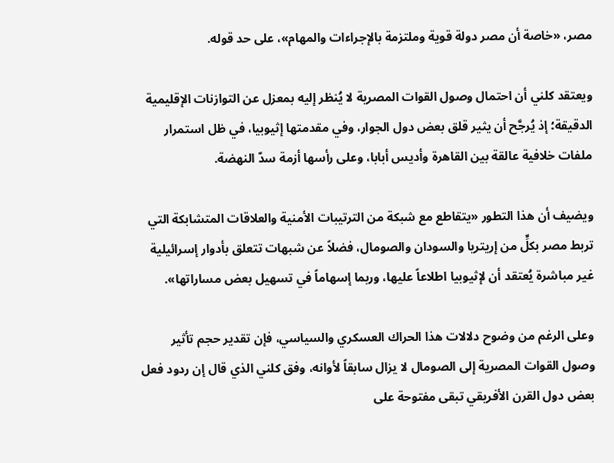مصر، «خاصة أن مصر دولة قوية وملتزمة بالإجراءات والمهام»، على حد قوله.

ويعتقد كلني أن احتمال وصول القوات المصرية لا يُنظر إليه بمعزل عن التوازنات الإقليمية الدقيقة؛ إذ يُرجَّح أن يثير قلق بعض دول الجوار، وفي مقدمتها إثيوبيا، في ظل استمرار ملفات خلافية عالقة بين القاهرة وأديس أبابا، وعلى رأسها أزمة سدّ النهضة.

ويضيف أن هذا التطور «يتقاطع مع شبكة من الترتيبات الأمنية والعلاقات المتشابكة التي تربط مصر بكلٍّ من إريتريا والسودان والصومال، فضلاً عن شبهات تتعلق بأدوار إسرائيلية غير مباشرة يُعتقد أن لإثيوبيا اطلاعاً عليها، وربما إسهاماً في تسهيل بعض مساراتها».

وعلى الرغم من وضوح دلالات هذا الحراك العسكري والسياسي، فإن تقدير حجم تأثير وصول القوات المصرية إلى الصومال لا يزال سابقاً لأوانه، وفق كلني الذي قال إن ردود فعل بعض دول القرن الأفريقي تبقى مفتوحة على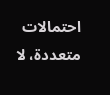احتمالات متعددة، لا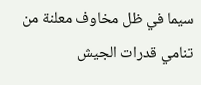سيما في ظل مخاوف معلنة من تنامي قدرات الجيش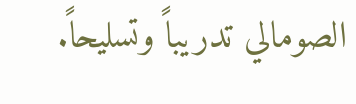الصومالي تدريباً وتسليحاً.